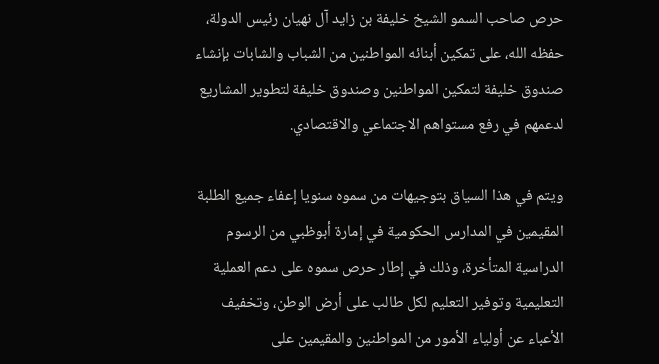حرص صاحب السمو الشيخ خليفة بن زايد آل نهيان رئيس الدولة، حفظه الله، على تمكين أبنائه المواطنين من الشباب والشابات بإنشاء صندوق خليفة لتمكين المواطنين وصندوق خليفة لتطوير المشاريع لدعمهم في رفع مستواهم الاجتماعي والاقتصادي.

ويتم في هذا السياق بتوجيهات من سموه سنويا إعفاء جميع الطلبة المقيمين في المدارس الحكومية في إمارة أبوظبي من الرسوم الدراسية المتأخرة، وذلك في إطار حرص سموه على دعم العملية التعليمية وتوفير التعليم لكل طالب على أرض الوطن، وتخفيف الأعباء عن أولياء الأمور من المواطنين والمقيمين على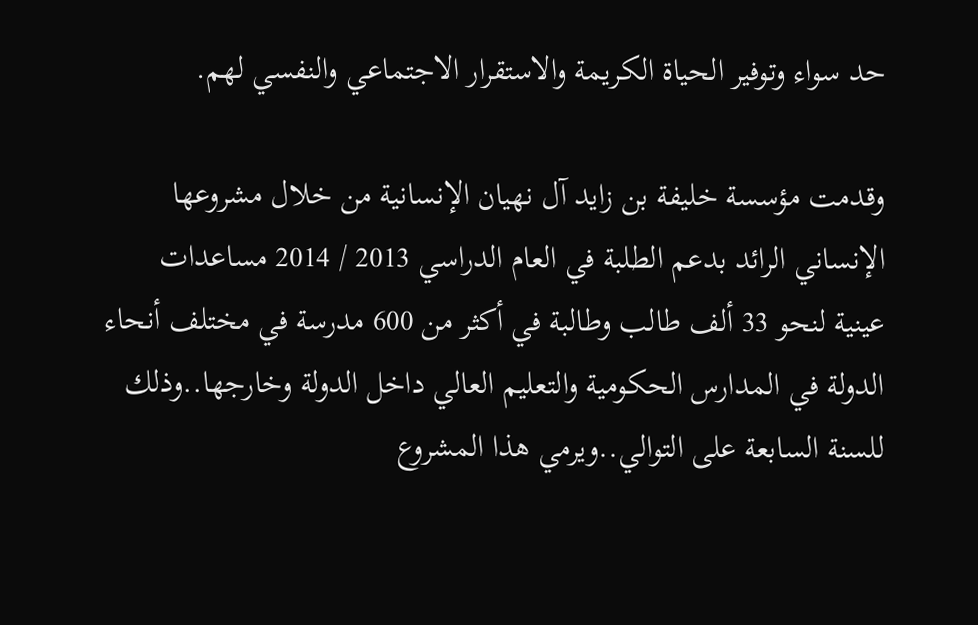حد سواء وتوفير الحياة الكريمة والاستقرار الاجتماعي والنفسي لهم.

وقدمت مؤسسة خليفة بن زايد آل نهيان الإنسانية من خلال مشروعها الإنساني الرائد بدعم الطلبة في العام الدراسي 2013 / 2014 مساعدات عينية لنحو 33 ألف طالب وطالبة في أكثر من 600 مدرسة في مختلف أنحاء الدولة في المدارس الحكومية والتعليم العالي داخل الدولة وخارجها..وذلك للسنة السابعة على التوالي..ويرمي هذا المشروع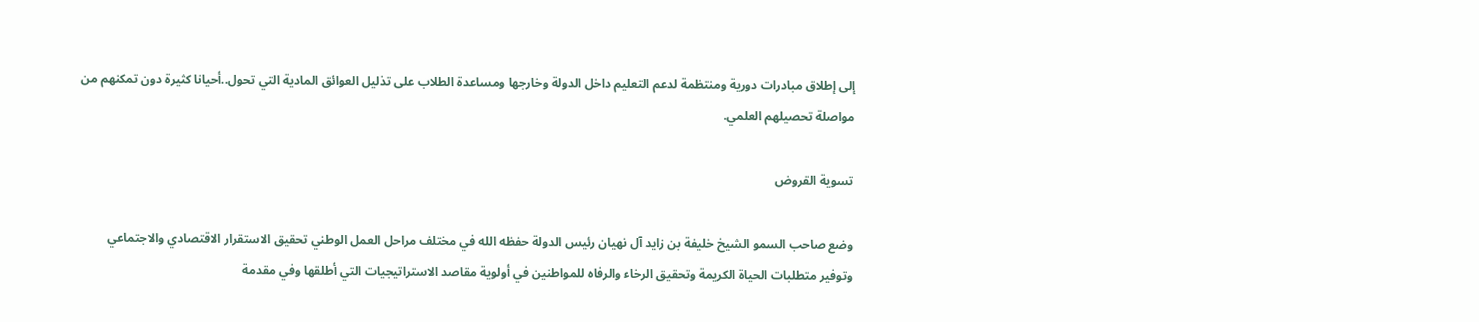إلى إطلاق مبادرات دورية ومنتظمة لدعم التعليم داخل الدولة وخارجها ومساعدة الطلاب على تذليل العوائق المادية التي تحول..أحيانا كثيرة دون تمكنهم من مواصلة تحصيلهم العلمي.

تسوية القروض

وضع صاحب السمو الشيخ خليفة بن زايد آل نهيان رئيس الدولة حفظه الله في مختلف مراحل العمل الوطني تحقيق الاستقرار الاقتصادي والاجتماعي وتوفير متطلبات الحياة الكريمة وتحقيق الرخاء والرفاه للمواطنين في أولوية مقاصد الاستراتيجيات التي أطلقها وفي مقدمة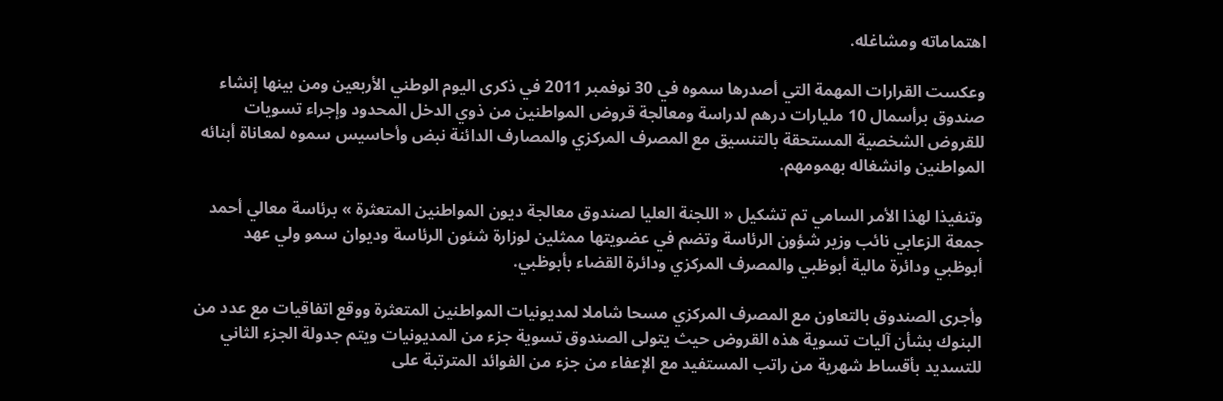اهتماماته ومشاغله.

وعكست القرارات المهمة التي أصدرها سموه في 30 نوفمبر 2011 في ذكرى اليوم الوطني الأربعين ومن بينها إنشاء صندوق برأسمال 10 مليارات درهم لدراسة ومعالجة قروض المواطنين من ذوي الدخل المحدود وإجراء تسويات للقروض الشخصية المستحقة بالتنسيق مع المصرف المركزي والمصارف الدائنة نبض وأحاسيس سموه لمعاناة أبنائه المواطنين وانشغاله بهمومهم.

وتنفيذا لهذا الأمر السامي تم تشكيل « اللجنة العليا لصندوق معالجة ديون المواطنين المتعثرة » برئاسة معالي أحمد جمعة الزعابي نائب وزير شؤون الرئاسة وتضم في عضويتها ممثلين لوزارة شئون الرئاسة وديوان سمو ولي عهد أبوظبي ودائرة مالية أبوظبي والمصرف المركزي ودائرة القضاء بأبوظبي.

وأجرى الصندوق بالتعاون مع المصرف المركزي مسحا شاملا لمديونيات المواطنين المتعثرة ووقع اتفاقيات مع عدد من البنوك بشأن آليات تسوية هذه القروض حيث يتولى الصندوق تسوية جزء من المديونيات ويتم جدولة الجزء الثاني للتسديد بأقساط شهرية من راتب المستفيد مع الإعفاء من جزء من الفوائد المترتبة على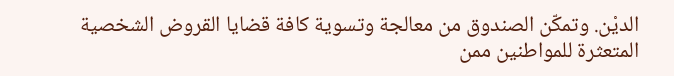الديْن. وتمكّن الصندوق من معالجة وتسوية كافة قضايا القروض الشخصية المتعثرة للمواطنين ممن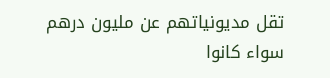تقل مديونياتهم عن مليون درهم سواء كانوا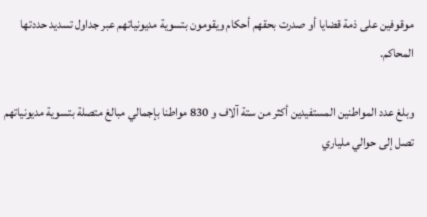موقوفين على ذمة قضايا أو صدرت بحقهم أحكام ويقومون بتسوية مديونياتهم عبر جداول تسديد حددتها المحاكم.

وبلغ عدد المواطنين المستفيدين أكثر من ستة آلاف و 830 مواطنا بإجمالي مبالغ متصلة بتسوية مديونياتهم تصل إلى حوالي ملياري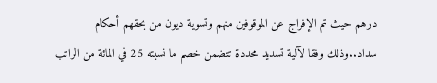درهم حيث تم الإفراج عن الموقوفين منهم وتسوية ديون من بحقهم أحكام سداد..وذلك وفقا لآلية تسديد محددة تتضمن خصم ما نسبته 25 في المائة من الراتب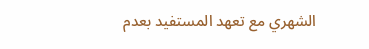الشهري مع تعهد المستفيد بعدم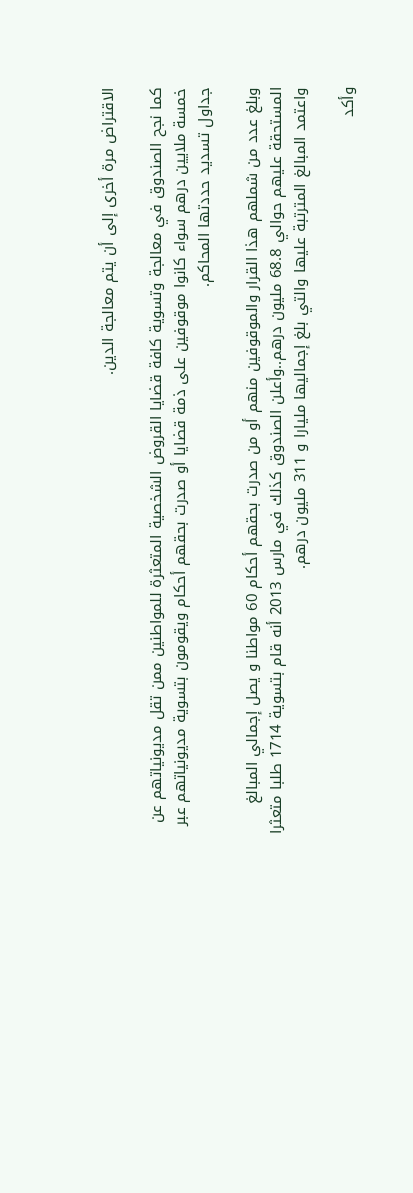الاقتراض مرة أخرى إلى أن يتم معالجة الدين.

كما نجح الصندوق في معالجة وتسوية كافة قضايا القروض الشخصية المتعثرة للمواطنين ممن تقل مديونياتهم عن خمسة ملايين درهم سواء كانوا موقوفين على ذمة قضايا أو صدرت بحقهم أحكام ويقومون بتسوية مديونياتهم عبر جداول تسديد حددتها المحاكم.

وبلغ عدد من شملهم هذا القرار والموقوفين منهم أو من صدرت بحقهم أحكام 60 مواطنا و يصل إجمالي المبالغ المستحقة عليهم حوالي 68.8 مليون درهم..وأعلن الصندوق كذلك في مارس 2013 أنه قام بتسوية 1714 طلبا متعثرا واعتمد المبالغ المترتبة عليها والتي بلغ إجماليها مليارا و 311 مليون درهم.

وأكد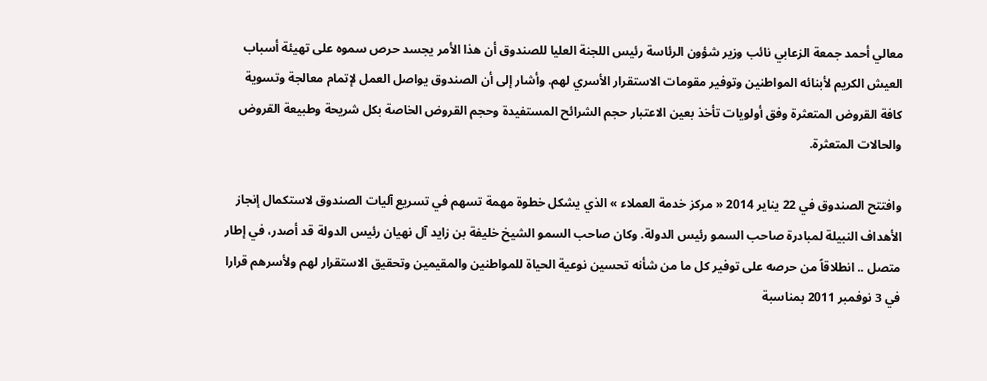معالي أحمد جمعة الزعابي نائب وزير شؤون الرئاسة رئيس اللجنة العليا للصندوق أن هذا الأمر يجسد حرص سموه على تهيئة أسباب العيش الكريم لأبنائه المواطنين وتوفير مقومات الاستقرار الأسري لهم. وأشار إلى أن الصندوق يواصل العمل لإتمام معالجة وتسوية كافة القروض المتعثرة وفق أولويات تأخذ بعين الاعتبار حجم الشرائح المستفيدة وحجم القروض الخاصة بكل شريحة وطبيعة القروض والحالات المتعثرة.

وافتتح الصندوق في 22 يناير 2014 « مركز خدمة العملاء » الذي يشكل خطوة مهمة تسهم في تسريع آليات الصندوق لاستكمال إنجاز الأهداف النبيلة لمبادرة صاحب السمو رئيس الدولة. وكان صاحب السمو الشيخ خليفة بن زايد آل نهيان رئيس الدولة قد أصدر، في إطار متصل .. انطلاقاً من حرصه على توفير كل ما من شأنه تحسين نوعية الحياة للمواطنين والمقيمين وتحقيق الاستقرار لهم ولأسرهم قرارا في 3 نوفمبر 2011 بمناسبة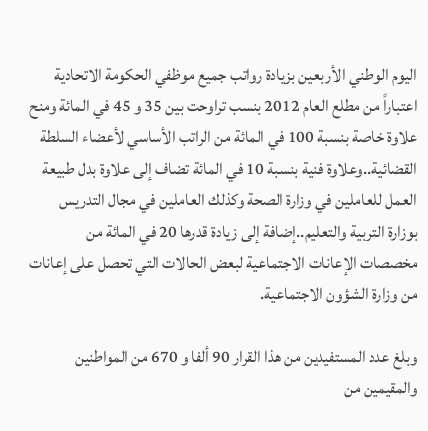اليوم الوطني الأربعين بزيادة رواتب جميع موظفي الحكومة الاتحادية اعتباراً من مطلع العام 2012 بنسب تراوحت بين 35 و 45 في المائة ومنح علاوة خاصة بنسبة 100 في المائة من الراتب الأساسي لأعضاء السلطة القضائية..وعلاوة فنية بنسبة 10 في المائة تضاف إلى علاوة بدل طبيعة العمل للعاملين في وزارة الصحة وكذلك العاملين في مجال التدريس بوزارة التربية والتعليم..إضافة إلى زيادة قدرها 20 في المائة من مخصصات الإعانات الاجتماعية لبعض الحالات التي تحصل على إعانات من وزارة الشؤون الاجتماعية.

وبلغ عدد المستفيدين من هذا القرار 90 ألفا و 670 من المواطنين والمقيمين من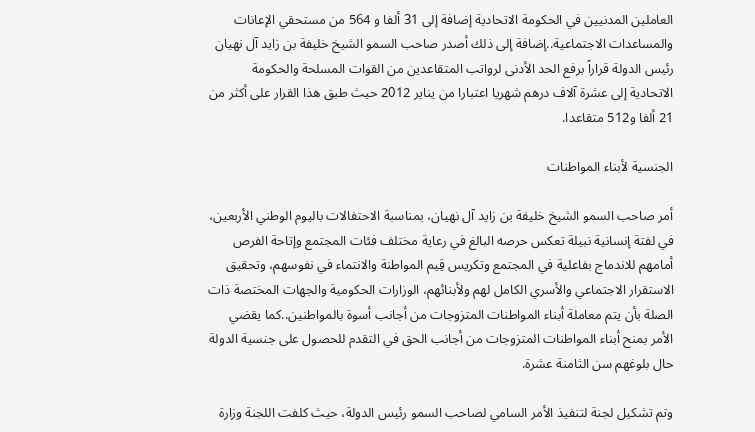العاملين المدنيين في الحكومة الاتحادية إضافة إلى 31 ألفا و 564 من مستحقي الإعانات والمساعدات الاجتماعية..إضافة إلى ذلك أصدر صاحب السمو الشيخ خليفة بن زايد آل نهيان رئيس الدولة قراراً برفع الحد الأدنى لرواتب المتقاعدين من القوات المسلحة والحكومة الاتحادية إلى عشرة آلاف درهم شهريا اعتبارا من يناير 2012 حيث طبق هذا القرار على أكثر من 21 ألفا و512 متقاعدا.

الجنسية لأبناء المواطنات

أمر صاحب السمو الشيخ خليفة بن زايد آل نهيان، بمناسبة الاحتفالات باليوم الوطني الأربعين، في لفتة إنسانية نبيلة تعكس حرصه البالغ في رعاية مختلف فئات المجتمع وإتاحة الفرص أمامهم للاندماج بفاعلية في المجتمع وتكريس قِيم المواطنة والانتماء في نفوسهم، وتحقيق الاستقرار الاجتماعي والأسري الكامل لهم ولأبنائهم، الوزارات الحكومية والجهات المختصة ذات الصلة بأن يتم معاملة أبناء المواطنات المتزوجات من أجانب أسوة بالمواطنين..كما يقضي الأمر بمنح أبناء المواطنات المتزوجات من أجانب الحق في التقدم للحصول على جنسية الدولة حال بلوغهم سن الثامنة عشرة.

وتم تشكيل لجنة لتنفيذ الأمر السامي لصاحب السمو رئيس الدولة، حيث كلفت اللجنة وزارة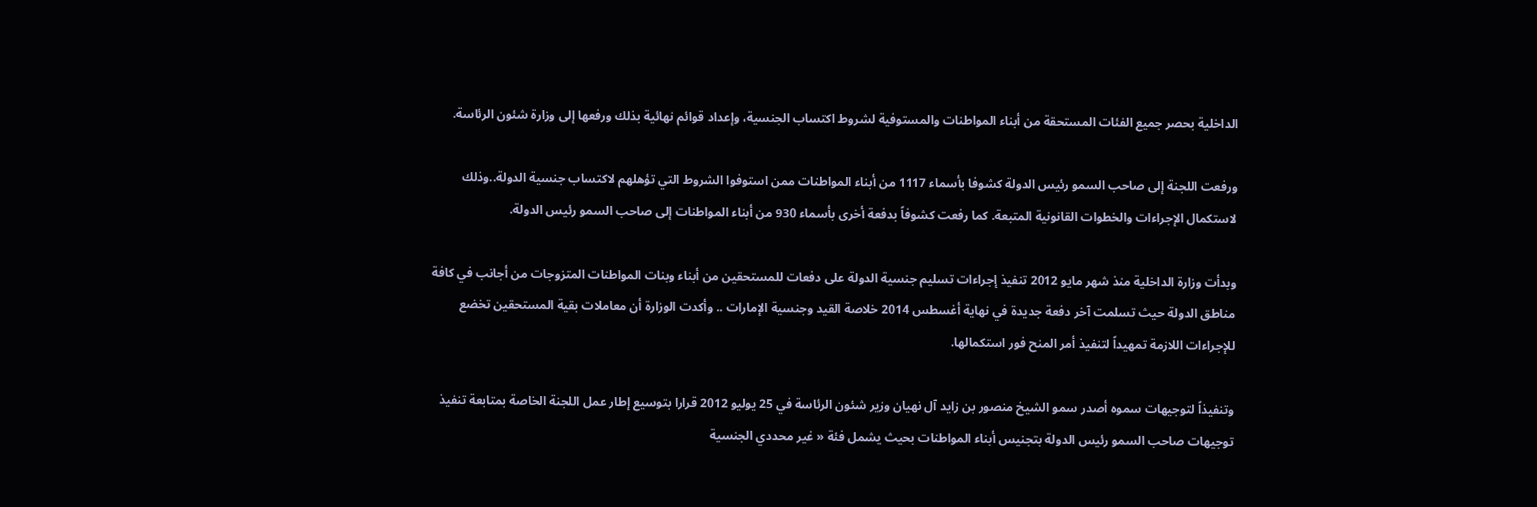الداخلية بحصر جميع الفئات المستحقة من أبناء المواطنات والمستوفية لشروط اكتساب الجنسية، وإعداد قوائم نهائية بذلك ورفعها إلى وزارة شئون الرئاسة.

ورفعت اللجنة إلى صاحب السمو رئيس الدولة كشوفا بأسماء 1117 من أبناء المواطنات ممن استوفوا الشروط التي تؤهلهم لاكتساب جنسية الدولة..وذلك لاستكمال الإجراءات والخطوات القانونية المتبعة. كما رفعت كشوفاً بدفعة أخرى بأسماء 930 من أبناء المواطنات إلى صاحب السمو رئيس الدولة.

وبدأت وزارة الداخلية منذ شهر مايو 2012 تنفيذ إجراءات تسليم جنسية الدولة على دفعات للمستحقين من أبناء وبنات المواطنات المتزوجات من أجانب في كافة مناطق الدولة حيث تسلمت آخر دفعة جديدة في نهاية أغسطس 2014 خلاصة القيد وجنسية الإمارات .. وأكدت الوزارة أن معاملات بقية المستحقين تخضع للإجراءات اللازمة تمهيداً لتنفيذ أمر المنح فور استكمالها.

وتنفيذاً لتوجيهات سموه أصدر سمو الشيخ منصور بن زايد آل نهيان وزير شئون الرئاسة في 25 يوليو 2012 قرارا بتوسيع إطار عمل اللجنة الخاصة بمتابعة تنفيذ توجيهات صاحب السمو رئيس الدولة بتجنيس أبناء المواطنات بحيث يشمل فئة « غير محددي الجنسية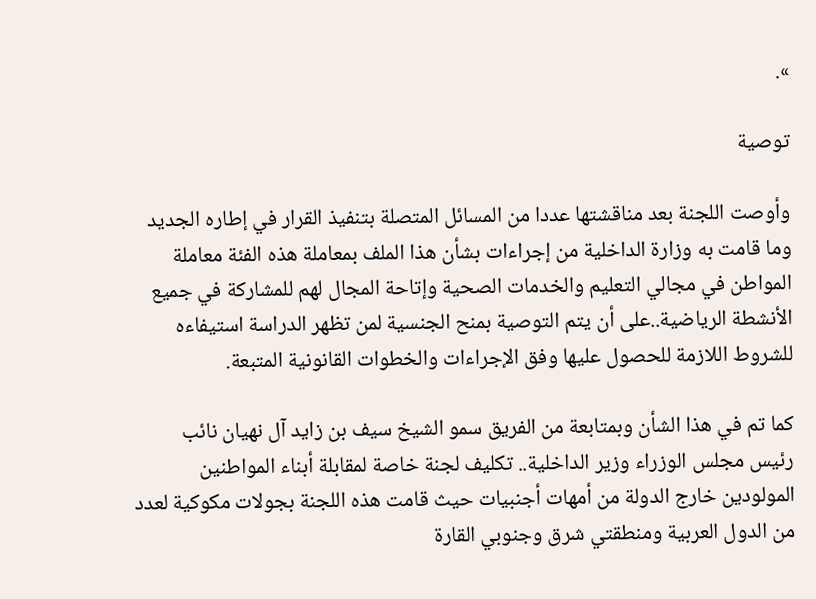».

توصية

وأوصت اللجنة بعد مناقشتها عددا من المسائل المتصلة بتنفيذ القرار في إطاره الجديد وما قامت به وزارة الداخلية من إجراءات بشأن هذا الملف بمعاملة هذه الفئة معاملة المواطن في مجالي التعليم والخدمات الصحية وإتاحة المجال لهم للمشاركة في جميع الأنشطة الرياضية..على أن يتم التوصية بمنح الجنسية لمن تظهر الدراسة استيفاءه للشروط اللازمة للحصول عليها وفق الإجراءات والخطوات القانونية المتبعة.

كما تم في هذا الشأن وبمتابعة من الفريق سمو الشيخ سيف بن زايد آل نهيان نائب رئيس مجلس الوزراء وزير الداخلية.. تكليف لجنة خاصة لمقابلة أبناء المواطنين المولودين خارج الدولة من أمهات أجنبيات حيث قامت هذه اللجنة بجولات مكوكية لعدد من الدول العربية ومنطقتي شرق وجنوبي القارة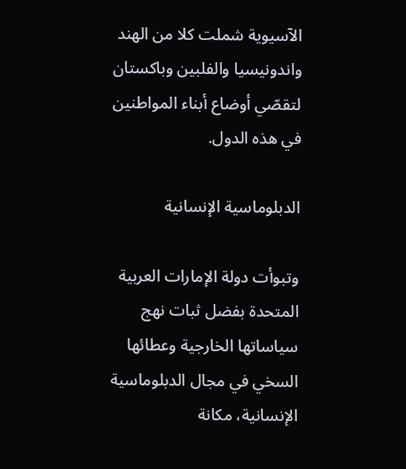الآسيوية شملت كلا من الهند واندونيسيا والفلبين وباكستان لتقصّي أوضاع أبناء المواطنين في هذه الدول.

الدبلوماسية الإنسانية

وتبوأت دولة الإمارات العربية المتحدة بفضل ثبات نهج سياساتها الخارجية وعطائها السخي في مجال الدبلوماسية الإنسانية، مكانة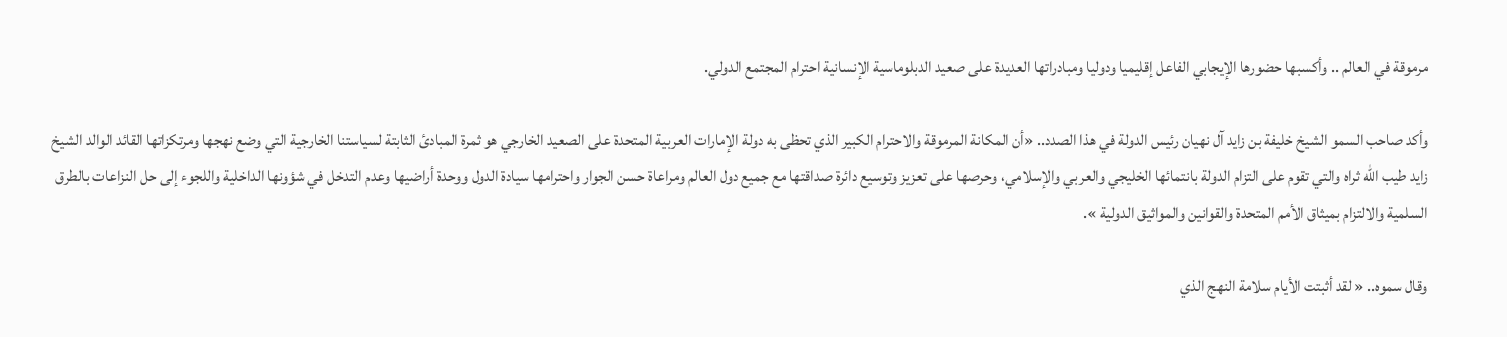مرموقة في العالم .. وأكسبها حضورها الإيجابي الفاعل إقليميا ودوليا ومبادراتها العديدة على صعيد الدبلوماسية الإنسانية احترام المجتمع الدولي.

وأكد صاحب السمو الشيخ خليفة بن زايد آل نهيان رئيس الدولة في هذا الصدد.. «أن المكانة المرموقة والاحترام الكبير الذي تحظى به دولة الإمارات العربية المتحدة على الصعيد الخارجي هو ثمرة المبادئ الثابتة لسياستنا الخارجية التي وضع نهجها ومرتكزاتها القائد الوالد الشيخ زايد طيب الله ثراه والتي تقوم على التزام الدولة بانتمائها الخليجي والعربي والإسلامي، وحرصها على تعزيز وتوسيع دائرة صداقتها مع جميع دول العالم ومراعاة حسن الجوار واحترامها سيادة الدول ووحدة أراضيها وعدم التدخل في شؤونها الداخلية واللجوء إلى حل النزاعات بالطرق السلمية والالتزام بميثاق الأمم المتحدة والقوانين والمواثيق الدولية ».

وقال سموه.. « لقد أثبتت الأيام سلامة النهج الذي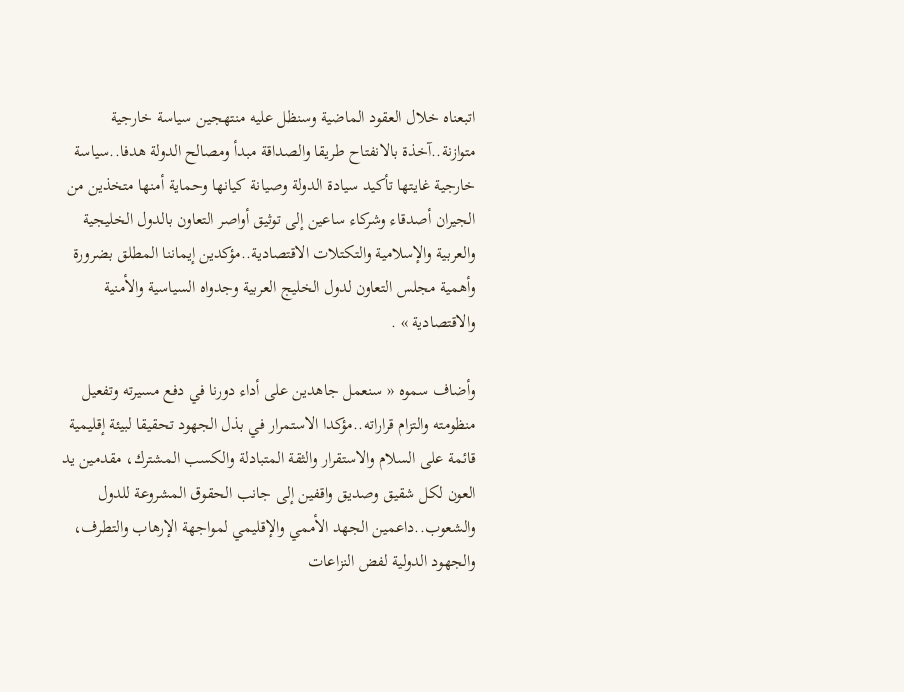اتبعناه خلال العقود الماضية وسنظل عليه منتهجين سياسة خارجية متوازنة..آخذة بالانفتاح طريقا والصداقة مبدأ ومصالح الدولة هدفا..سياسة خارجية غايتها تأكيد سيادة الدولة وصيانة كيانها وحماية أمنها متخذين من الجيران أصدقاء وشركاء ساعين إلى توثيق أواصر التعاون بالدول الخليجية والعربية والإسلامية والتكتلات الاقتصادية..مؤكدين إيماننا المطلق بضرورة وأهمية مجلس التعاون لدول الخليج العربية وجدواه السياسية والأمنية والاقتصادية » .

وأضاف سموه « سنعمل جاهدين على أداء دورنا في دفع مسيرته وتفعيل منظومته والتزام قراراته..مؤكدا الاستمرار في بذل الجهود تحقيقا لبيئة إقليمية قائمة على السلام والاستقرار والثقة المتبادلة والكسب المشترك، مقدمين يد العون لكل شقيق وصديق واقفين إلى جانب الحقوق المشروعة للدول والشعوب..داعمين الجهد الأممي والإقليمي لمواجهة الإرهاب والتطرف، والجهود الدولية لفض النزاعات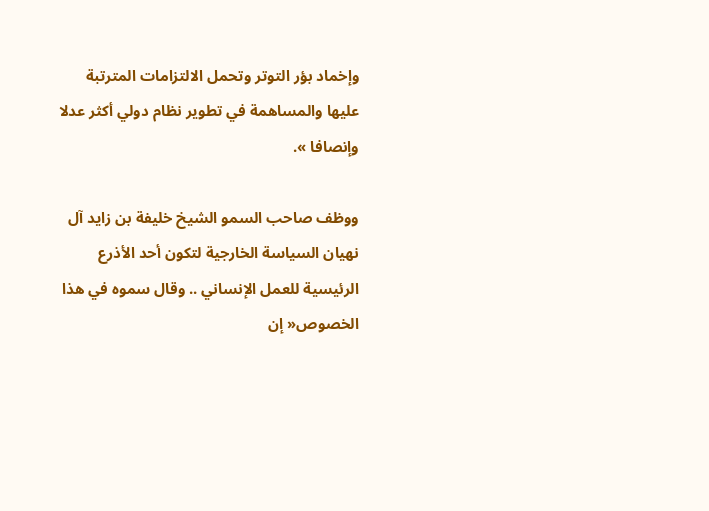وإخماد بؤر التوتر وتحمل الالتزامات المترتبة عليها والمساهمة في تطوير نظام دولي أكثر عدلا وإنصافا ».

ووظف صاحب السمو الشيخ خليفة بن زايد آل نهيان السياسة الخارجية لتكون أحد الأذرع الرئيسية للعمل الإنساني .. وقال سموه في هذا الخصوص« إن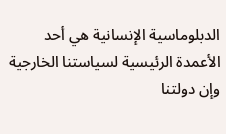الدبلوماسية الإنسانية هي أحد الأعمدة الرئيسية لسياستنا الخارجية وإن دولتنا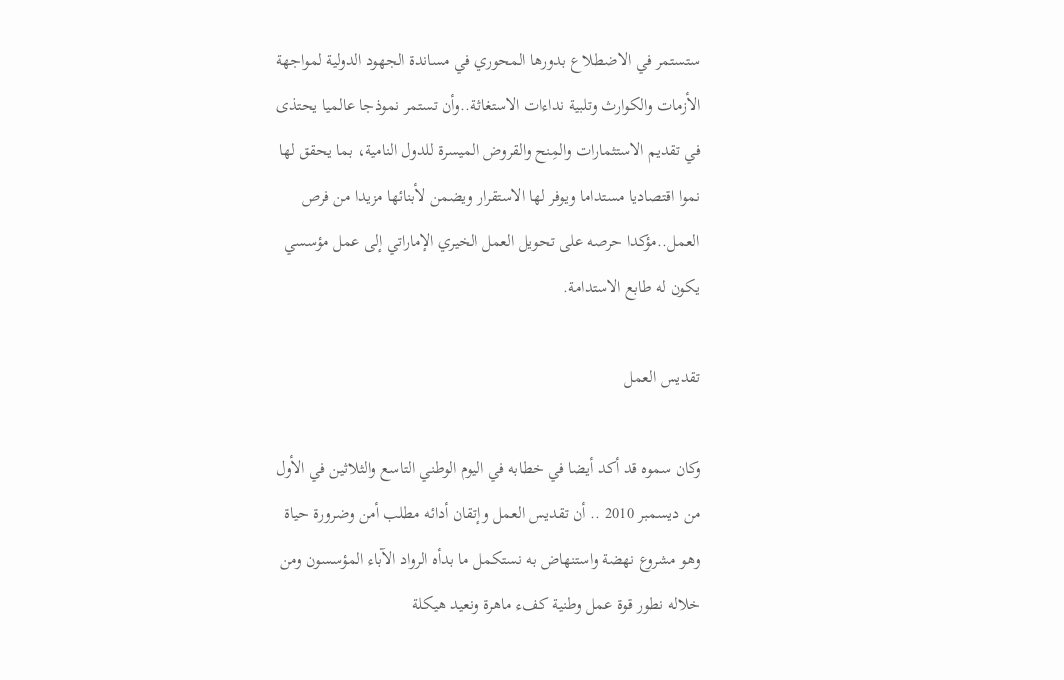ستستمر في الاضطلاع بدورها المحوري في مساندة الجهود الدولية لمواجهة الأزمات والكوارث وتلبية نداءات الاستغاثة..وأن تستمر نموذجا عالميا يحتذى في تقديم الاستثمارات والمِنح والقروض الميسرة للدول النامية، بما يحقق لها نموا اقتصاديا مستداما ويوفر لها الاستقرار ويضمن لأبنائها مزيدا من فرص العمل..مؤكدا حرصه على تحويل العمل الخيري الإماراتي إلى عمل مؤسسي يكون له طابع الاستدامة.

تقديس العمل

وكان سموه قد أكد أيضا في خطابه في اليوم الوطني التاسع والثلاثين في الأول من ديسمبر 2010 .. أن تقديس العمل وإتقان أدائه مطلب أمن وضرورة حياة وهو مشروع نهضة واستنهاض به نستكمل ما بدأه الرواد الآباء المؤسسون ومن خلاله نطور قوة عمل وطنية كفء ماهرة ونعيد هيكلة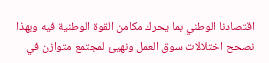اقتصادنا الوطني بما يحرك مكامن القوة الوطنية فيه وبهذا نصحح اختلالات سوق العمل ونهيئ لمجتمع متوازن في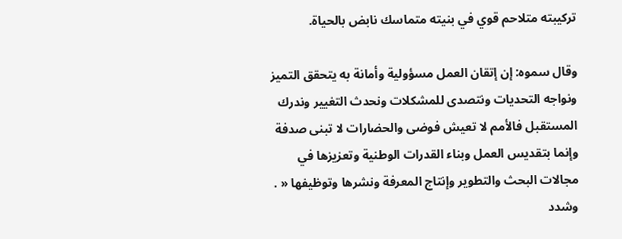تركيبته متلاحم قوي في بنيته متماسك نابض بالحياة.

وقال سموه: إن إتقان العمل مسؤولية وأمانة به يتحقق التميز ونواجه التحديات ونتصدى للمشكلات ونحدث التغيير وندرك المستقبل فالأمم لا تعيش فوضى والحضارات لا تبنى صدفة وإنما بتقديس العمل وبناء القدرات الوطنية وتعزيزها في مجالات البحث والتطوير وإنتاج المعرفة ونشرها وتوظيفها « . وشدد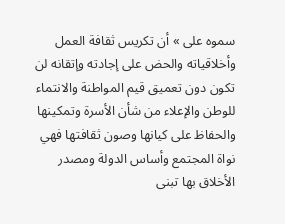سموه على » أن تكريس ثقافة العمل وأخلاقياته والحض على إجادته وإتقانه لن تكون دون تعميق قيم المواطنة والانتماء للوطن والإعلاء من شأن الأسرة وتمكينها والحفاظ على كيانها وصون ثقافتها فهي نواة المجتمع وأساس الدولة ومصدر الأخلاق بها تبنى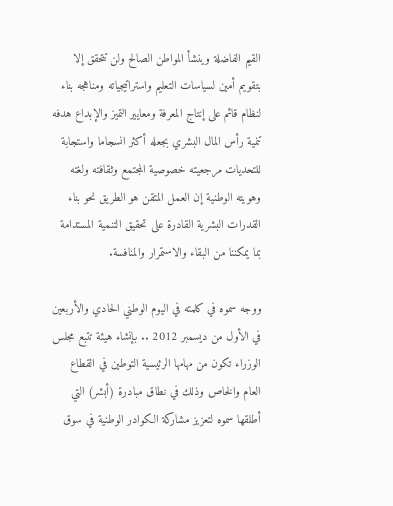القيم الفاضلة وينشأ المواطن الصالح ولن تتحقق إلا بتقويم أمين لسياسات التعليم واستراتيجياته ومناهجه بناء لنظام قائم على إنتاج المعرفة ومعايير التميز والإبداع هدفه تنمية رأس المال البشري بجعله أكثر انسجاما واستجابة للتحديات مرجعيته خصوصية المجتمع وثقافته ولغته وهويته الوطنية إن العمل المتقن هو الطريق نحو بناء القدرات البشرية القادرة على تحقيق التنمية المستدامة بما يمكننا من البقاء والاستمرار والمنافسة.

ووجه سموه في كلمته في اليوم الوطني الحادي والأربعين في الأول من ديسمبر 2012 .. بإنشاء هيئة تتبع مجلس الوزراء تكون من مهامها الرئيسية التوطين في القطاع العام والخاص وذلك في نطاق مبادرة (أبشر) التي أطلقها سموه لتعزيز مشاركة الكوادر الوطنية في سوق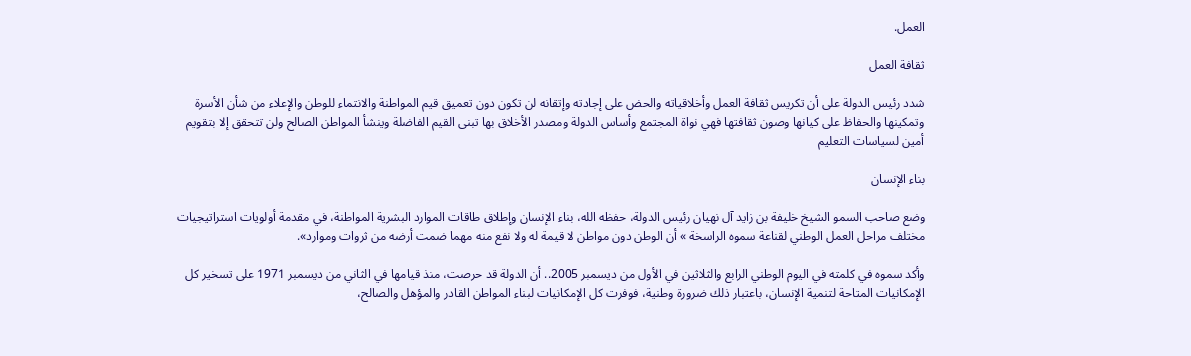العمل.

ثقافة العمل

شدد رئيس الدولة على أن تكريس ثقافة العمل وأخلاقياته والحض على إجادته وإتقانه لن تكون دون تعميق قيم المواطنة والانتماء للوطن والإعلاء من شأن الأسرة وتمكينها والحفاظ على كيانها وصون ثقافتها فهي نواة المجتمع وأساس الدولة ومصدر الأخلاق بها تبنى القيم الفاضلة وينشأ المواطن الصالح ولن تتحقق إلا بتقويم أمين لسياسات التعليم

بناء الإنسان

وضع صاحب السمو الشيخ خليفة بن زايد آل نهيان رئيس الدولة، حفظه الله، بناء الإنسان وإطلاق طاقات الموارد البشرية المواطنة، في مقدمة أولويات استراتيجيات مختلف مراحل العمل الوطني لقناعة سموه الراسخة » أن الوطن دون مواطن لا قيمة له ولا نفع منه مهما ضمت أرضه من ثروات وموارد».

وأكد سموه في كلمته في اليوم الوطني الرابع والثلاثين في الأول من ديسمبر 2005.. أن الدولة قد حرصت، منذ قيامها في الثاني من ديسمبر 1971 على تسخير كل الإمكانيات المتاحة لتنمية الإنسان، باعتبار ذلك ضرورة وطنية، فوفرت كل الإمكانيات لبناء المواطن القادر والمؤهل والصالح،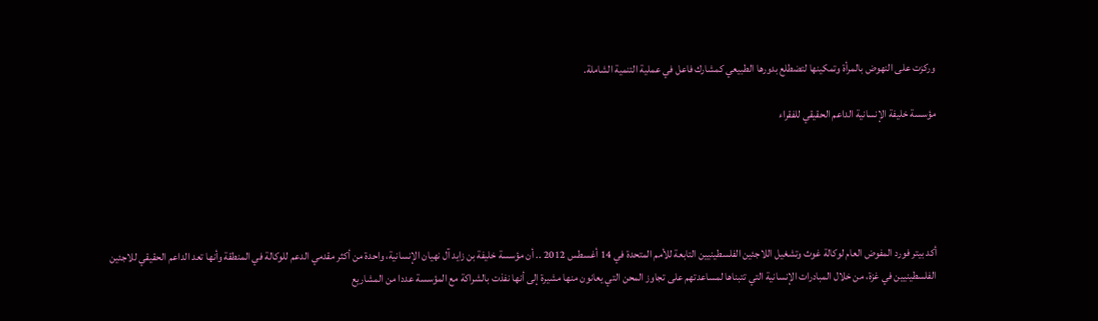وركزت على النهوض بالمرأة وتمكينها لتضطلع بدورها الطبيعي كمشارك فاعل في عملية التنمية الشاملة.

مؤسسة خليفة الإنسانية الداعم الحقيقي للفقراء





أكد بيتر فورد المفوض العام لوكالة غوث وتشغيل اللاجئين الفلسطينيين التابعة للأمم المتحدة في 14 أغسطس 2012 .. أن مؤسسة خليفة بن زايد آل نهيان الإنسانية، واحدة من أكثر مقدمي الدعم للوكالة في المنطقة وأنها تعد الداعم الحقيقي للاجئين الفلسطينيين في غزة، من خلال المبادرات الإنسانية التي تتبناها لمساعدتهم على تجاوز المحن التي يعانون منها مشيرة إلى أنها نفذت بالشراكة مع المؤسسة عددا من المشاريع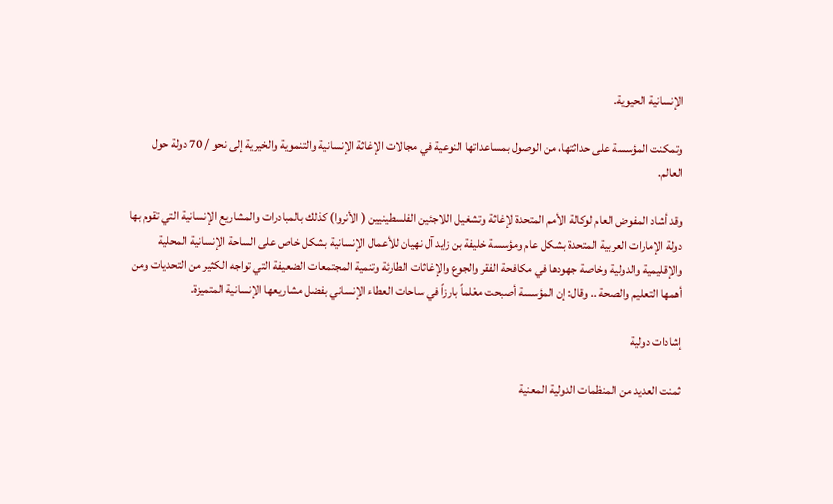الإنسانية الحيوية.

وتمكنت المؤسسة على حداثتها، من الوصول بمساعداتها النوعية في مجالات الإغاثة الإنسانية والتنموية والخيرية إلى نحو / 70 دولة حول العالم.

وقد أشاد المفوض العام لوكالة الأمم المتحدة لإغاثة وتشغيل اللاجئين الفلسطينيين ( الأنروا) كذلك بالمبادرات والمشاريع الإنسانية التي تقوم بها دولة الإمارات العربية المتحدة بشكل عام ومؤسسة خليفة بن زايد آل نهيان للأعمال الإنسانية بشكل خاص على الساحة الإنسانية المحلية والإقليمية والدولية وخاصة جهودها في مكافحة الفقر والجوع والإغاثات الطارئة وتنمية المجتمعات الضعيفة التي تواجه الكثير من التحديات ومن أهمها التعليم والصحة .. وقال: إن المؤسسة أصبحت معْلماً بارزاً في ساحات العطاء الإنساني بفضل مشاريعها الإنسانية المتميزة.

إشادات دولية

ثمنت العديد من المنظمات الدولية المعنية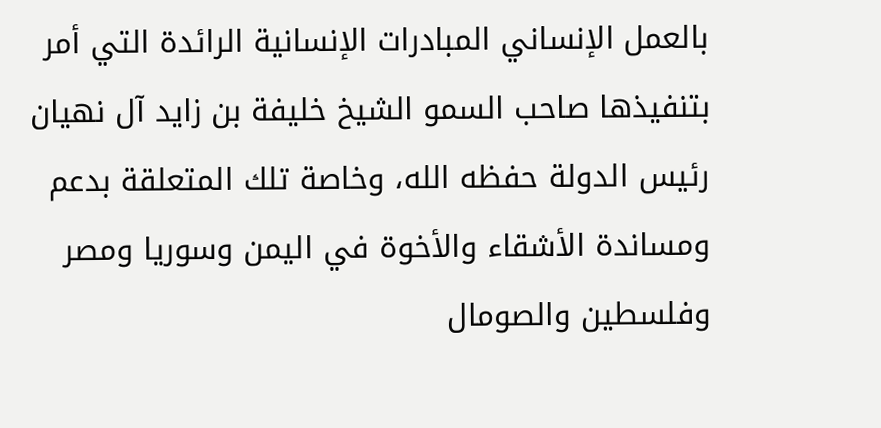بالعمل الإنساني المبادرات الإنسانية الرائدة التي أمر بتنفيذها صاحب السمو الشيخ خليفة بن زايد آل نهيان رئيس الدولة حفظه الله، وخاصة تلك المتعلقة بدعم ومساندة الأشقاء والأخوة في اليمن وسوريا ومصر وفلسطين والصومال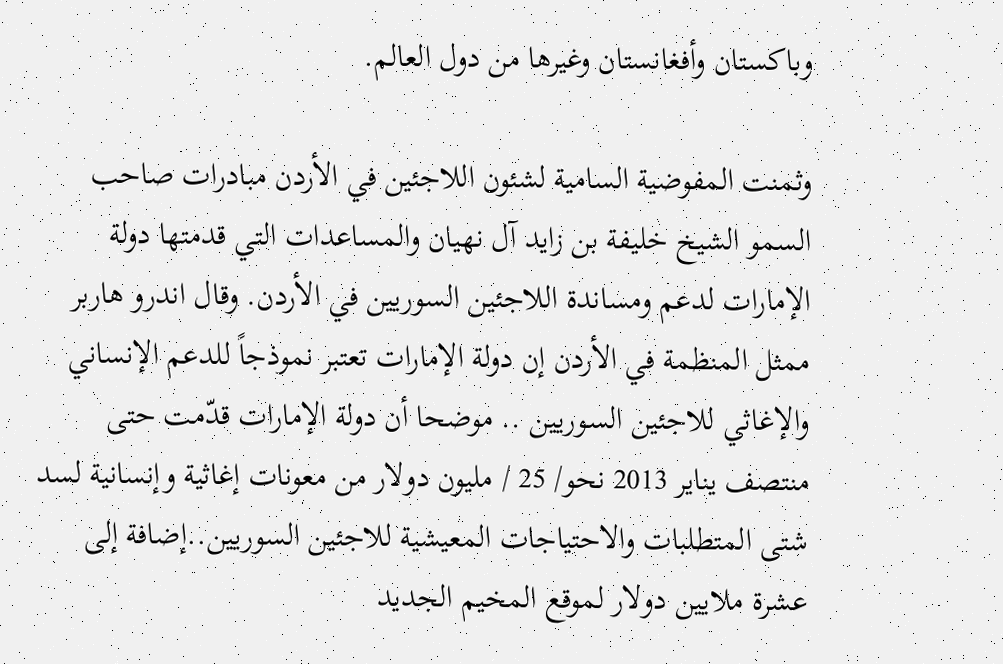وباكستان وأفغانستان وغيرها من دول العالم.

وثمنت المفوضية السامية لشئون اللاجئين في الأردن مبادرات صاحب السمو الشيخ خليفة بن زايد آل نهيان والمساعدات التي قدمتها دولة الإمارات لدعم ومساندة اللاجئين السوريين في الأردن. وقال اندرو هاربر ممثل المنظمة في الأردن إن دولة الإمارات تعتبر نموذجاً للدعم الإنساني والإغاثي للاجئين السوريين .. موضحا أن دولة الإمارات قدّمت حتى منتصف يناير 2013 نحو/ 25 / مليون دولار من معونات إغاثية وإنسانية لسد شتى المتطلبات والاحتياجات المعيشية للاجئين السوريين..إضافة إلى عشرة ملايين دولار لموقع المخيم الجديد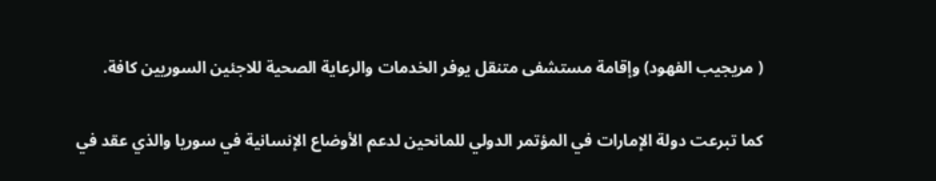( مريجيب الفهود) وإقامة مستشفى متنقل يوفر الخدمات والرعاية الصحية للاجئين السوريين كافة.

كما تبرعت دولة الإمارات في المؤتمر الدولي للمانحين لدعم الأوضاع الإنسانية في سوريا والذي عقد في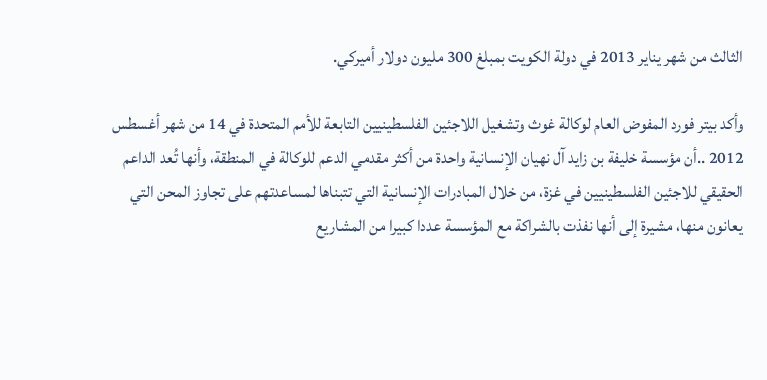الثالث من شهر يناير 2013 في دولة الكويت بمبلغ 300 مليون دولار أميركي.

وأكد بيتر فورد المفوض العام لوكالة غوث وتشغيل اللاجئين الفلسطينيين التابعة للأمم المتحدة في 14 من شهر أغسطس 2012 ..أن مؤسسة خليفة بن زايد آل نهيان الإنسانية واحدة من أكثر مقدمي الدعم للوكالة في المنطقة، وأنها تُعد الداعم الحقيقي للاجئين الفلسطينيين في غزة، من خلال المبادرات الإنسانية التي تتبناها لمساعدتهم على تجاوز المحن التي يعانون منها، مشيرة إلى أنها نفذت بالشراكة مع المؤسسة عددا كبيرا من المشاريع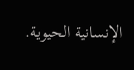الإنسانية الحيوية.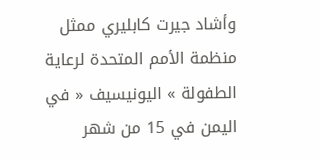وأشاد جيرت كابليري ممثل منظمة الأمم المتحدة لرعاية الطفولة » اليونيسيف « في اليمن في 15 من شهر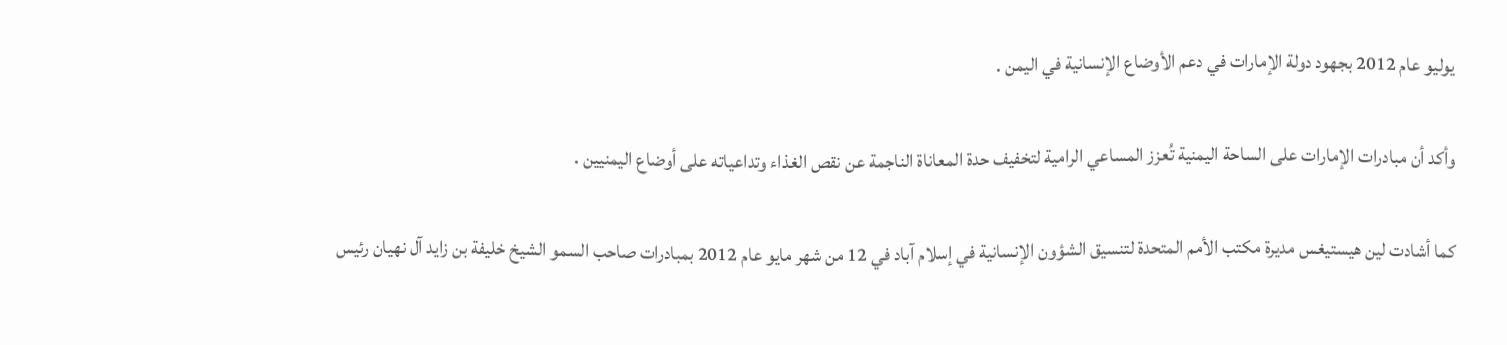يوليو عام 2012 بجهود دولة الإمارات في دعم الأوضاع الإنسانية في اليمن .

وأكد أن مبادرات الإمارات على الساحة اليمنية تُعزز المساعي الرامية لتخفيف حدة المعاناة الناجمة عن نقص الغذاء وتداعياته على أوضاع اليمنيين .

كما أشادت لين هيستيغس مديرة مكتب الأمم المتحدة لتنسيق الشؤون الإنسانية في إسلام آباد في 12 من شهر مايو عام 2012 بمبادرات صاحب السمو الشيخ خليفة بن زايد آل نهيان رئيس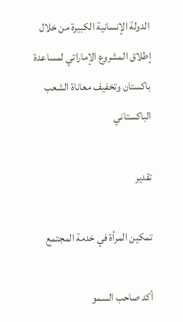الدولة الإنسانية الكبيرة من خلال إطلاق المشروع الإماراتي لمساعدة باكستان وتخفيف معاناة الشعب الباكستاني

تقدير

تمكين المرأة في خدمة المجتمع

أكد صاحب السمو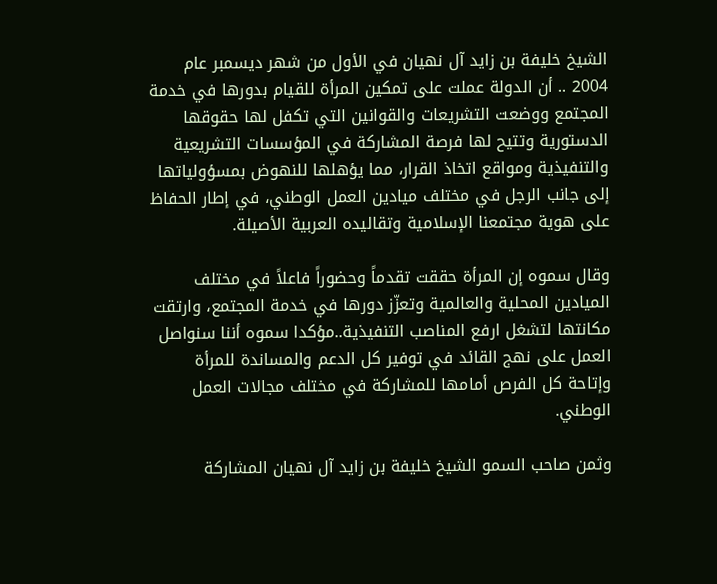الشيخ خليفة بن زايد آل نهيان في الأول من شهر ديسمبر عام 2004 .. أن الدولة عملت على تمكين المرأة للقيام بدورها في خدمة المجتمع ووضعت التشريعات والقوانين التي تكفل لها حقوقها الدستورية وتتيح لها فرصة المشاركة في المؤسسات التشريعية والتنفيذية ومواقع اتخاذ القرار، مما يؤهلها للنهوض بمسؤولياتها إلى جانب الرجل في مختلف ميادين العمل الوطني، في إطار الحفاظ على هوية مجتمعنا الإسلامية وتقاليده العربية الأصيلة.

وقال سموه إن المرأة حققت تقدماً وحضوراً فاعلاً في مختلف الميادين المحلية والعالمية وتعزّز دورها في خدمة المجتمع، وارتقت مكانتها لتشغل ارفع المناصب التنفيذية..مؤكدا سموه أننا سنواصل العمل على نهج القائد في توفير كل الدعم والمساندة للمرأة وإتاحة كل الفرص أمامها للمشاركة في مختلف مجالات العمل الوطني.

وثمن صاحب السمو الشيخ خليفة بن زايد آل نهيان المشاركة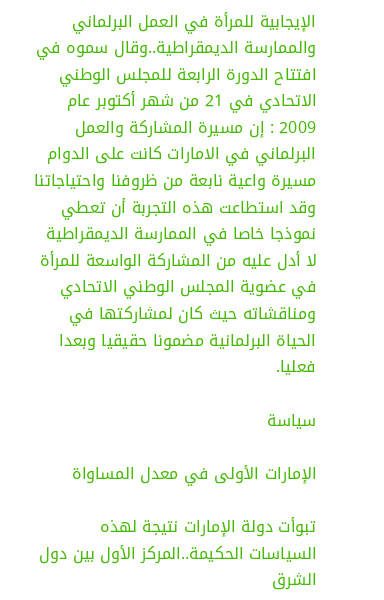الإيجابية للمرأة في العمل البرلماني والممارسة الديمقراطية..وقال سموه في افتتاح الدورة الرابعة للمجلس الوطني الاتحادي في 21 من شهر أكتوبر عام 2009 : إن مسيرة المشاركة والعمل البرلماني في الامارات كانت على الدوام مسيرة واعية نابعة من ظروفنا واحتياجاتنا وقد استطاعت هذه التجربة أن تعطي نموذجا خاصا في الممارسة الديمقراطية لا أدل عليه من المشاركة الواسعة للمرأة في عضوية المجلس الوطني الاتحادي ومناقشاته حيث كان لمشاركتها في الحياة البرلمانية مضمونا حقيقيا وبعدا فعليا.

سياسة

الإمارات الأولى في معدل المساواة

تبوأت دولة الإمارات نتيجة لهذه السياسات الحكيمة..المركز الأول بين دول الشرق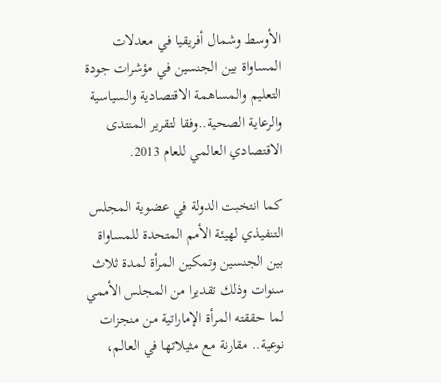الأوسط وشمال أفريقيا في معدلات المساواة بين الجنسين في مؤشرات جودة التعليم والمساهمة الاقتصادية والسياسية والرعاية الصحية..وفقا لتقرير المنتدى الاقتصادي العالمي للعام 2013.

كما انتخبت الدولة في عضوية المجلس التنفيذي لهيئة الأمم المتحدة للمساواة بين الجنسين وتمكين المرأة لمدة ثلاث سنوات وذلك تقديرا من المجلس الأممي لما حققته المرأة الإماراتية من منجزات نوعية.. مقارنة مع مثيلاتها في العالم،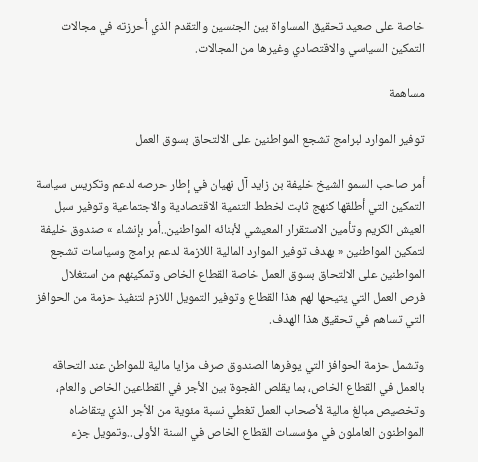خاصة على صعيد تحقيق المساواة بين الجنسين والتقدم الذي أحرزته في مجالات التمكين السياسي والاقتصادي وغيرها من المجالات.

مساهمة

توفير الموارد لبرامج تشجع المواطنين على الالتحاق بسوق العمل

أمر صاحب السمو الشيخ خليفة بن زايد آل نهيان في إطار حرصه لدعم وتكريس سياسة التمكين التي أطلقها كنهج ثابت لخطط التنمية الاقتصادية والاجتماعية وتوفير سبل العيش الكريم وتأمين الاستقرار المعيشي لأبنائه المواطنين..أمر بإنشاء » صندوق خليفة لتمكين المواطنين « بهدف توفير الموارد المالية اللازمة لدعم برامج وسياسات تشجع المواطنين على الالتحاق بسوق العمل خاصة القطاع الخاص وتمكينهم من استغلال فرص العمل التي يتيحها لهم هذا القطاع وتوفير التمويل اللازم لتنفيذ حزمة من الحوافز التي تساهم في تحقيق هذا الهدف.

وتشمل حزمة الحوافز التي يوفرها الصندوق صرف مزايا مالية للمواطن عند التحاقه بالعمل في القطاع الخاص، بما يقلص الفجوة بين الأجر في القطاعين الخاص والعام، وتخصيص مبالغ مالية لأصحاب العمل تغطي نسبة مئوية من الأجر الذي يتقاضاه المواطنون العاملون في مؤسسات القطاع الخاص في السنة الأولى..وتمويل جزء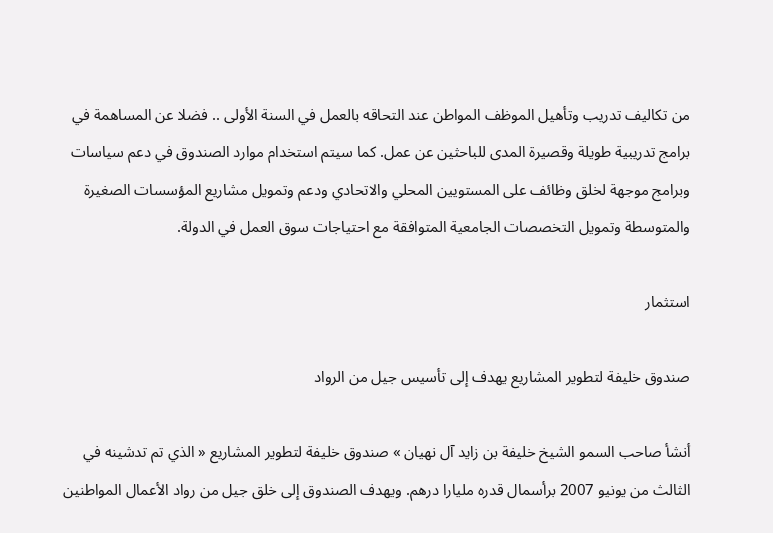من تكاليف تدريب وتأهيل الموظف المواطن عند التحاقه بالعمل في السنة الأولى .. فضلا عن المساهمة في برامج تدريبية طويلة وقصيرة المدى للباحثين عن عمل. كما سيتم استخدام موارد الصندوق في دعم سياسات وبرامج موجهة لخلق وظائف على المستويين المحلي والاتحادي ودعم وتمويل مشاريع المؤسسات الصغيرة والمتوسطة وتمويل التخصصات الجامعية المتوافقة مع احتياجات سوق العمل في الدولة.

استثمار

صندوق خليفة لتطوير المشاريع يهدف إلى تأسيس جيل من الرواد

أنشأ صاحب السمو الشيخ خليفة بن زايد آل نهيان » صندوق خليفة لتطوير المشاريع « الذي تم تدشينه في الثالث من يونيو 2007 برأسمال قدره مليارا درهم. ويهدف الصندوق إلى خلق جيل من رواد الأعمال المواطنين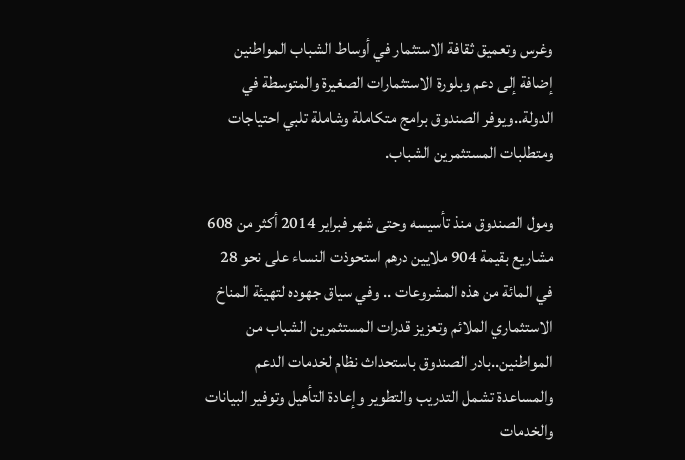وغرس وتعميق ثقافة الاستثمار في أوساط الشباب المواطنين إضافة إلى دعم وبلورة الاستثمارات الصغيرة والمتوسطة في الدولة..ويوفر الصندوق برامج متكاملة وشاملة تلبي احتياجات ومتطلبات المستثمرين الشباب.

ومول الصندوق منذ تأسيسه وحتى شهر فبراير 2014 أكثر من 608 مشاريع بقيمة 904 ملايين درهم استحوذت النساء على نحو 28 في المائة من هذه المشروعات .. وفي سياق جهوده لتهيئة المناخ الاستثماري الملائم وتعزيز قدرات المستثمرين الشباب من المواطنين..بادر الصندوق باستحداث نظام لخدمات الدعم والمساعدة تشمل التدريب والتطوير وإعادة التأهيل وتوفير البيانات والخدمات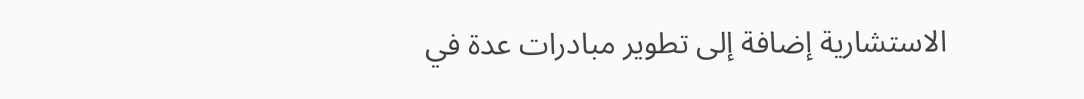الاستشارية إضافة إلى تطوير مبادرات عدة في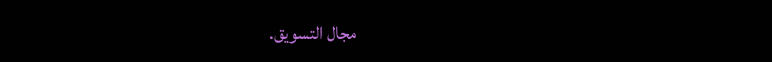مجال التسويق.